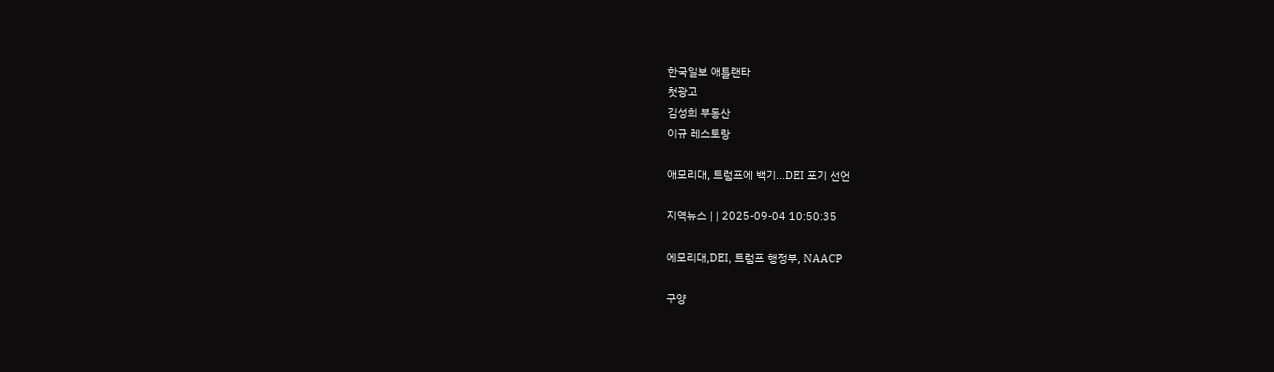한국일보 애틀랜타
첫광고
김성희 부동산
이규 레스토랑

애모리대, 트럼프에 백기…DEI 포기 선언

지역뉴스 | | 2025-09-04 10:50:35

에모리대,DEI, 트럼프 행정부, NAACP

구양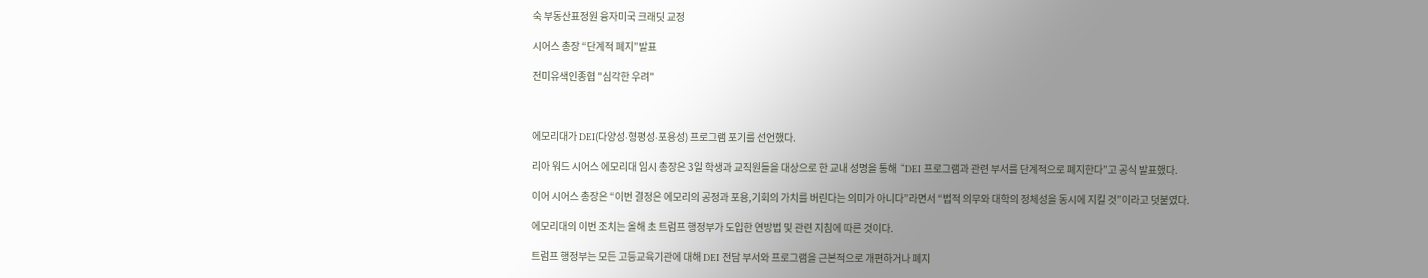숙 부동산표정원 융자미국 크래딧 교정

시어스 총장 “단계적 폐지”발표

전미유색인종협 "심각한 우려"



에모리대가 DEI(다양성∙형평성∙포용성) 프로그램 포기를 선언했다.

리아 워드 시어스 에모리대 임시 총장은 3일 학생과 교직원들을 대상으로 한 교내 성명을 통해  “DEI 프로그램과 관련 부서를 단계적으로 폐지한다”고 공식 발표했다.

이어 시어스 총장은 “이번 결정은 에모리의 공정과 포용,기회의 가치를 버린다는 의미가 아니다”라면서 “법적 의무와 대학의 정체성을 동시에 지킬 것”이라고 덧붙였다.

에모리대의 이번 조치는 올해 초 트럼프 행정부가 도입한 연방법 및 관련 지침에 따른 것이다.

트럼프 행정부는 모든 고등교육기관에 대해 DEI 전담 부서와 프로그램을 근본적으로 개편하거나 폐지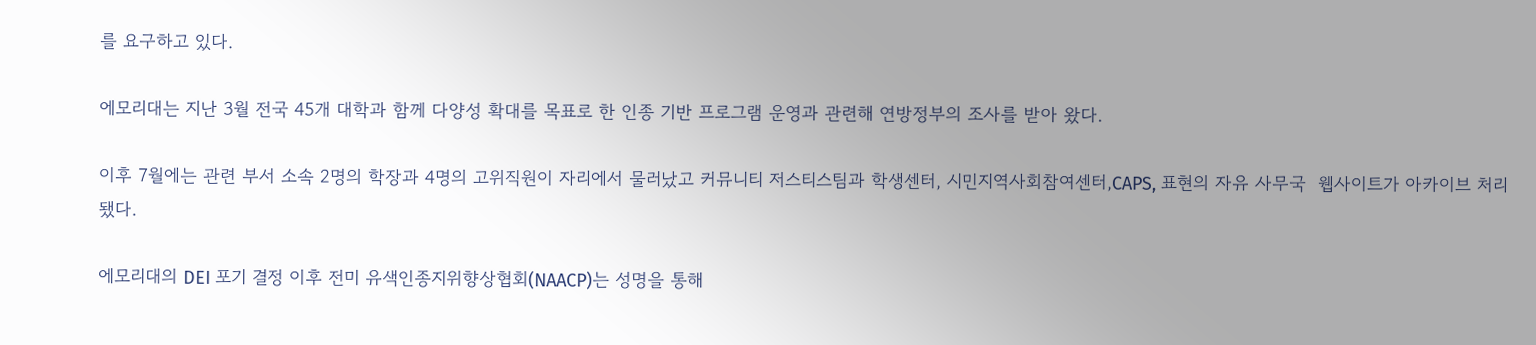를 요구하고 있다.

에모리대는 지난 3월 전국 45개 대학과 함께 다양성 확대를 목표로 한 인종 기반 프로그램 운영과 관련해 연방정부의 조사를 받아 왔다.

이후 7월에는 관련 부서 소속 2명의 학장과 4명의 고위직원이 자리에서 물러났고 커뮤니티 저스티스팀과 학생센터, 시민지역사회참여센터,CAPS, 표현의 자유 사무국  웹사이트가 아카이브 처리됐다.

에모리대의 DEI 포기 결정 이후 전미 유색인종지위향상협회(NAACP)는 성명을 통해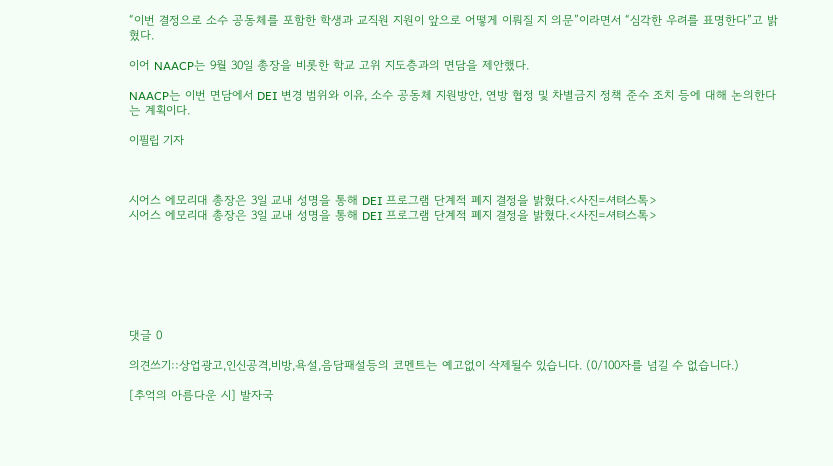“이번 결정으로 소수 공동체를 포함한 학생과 교직원 지원이 앞으로 어떻게 이뤄질 지 의문”이라면서 “심각한 우려를 표명한다”고 밝혔다.

이어 NAACP는 9월 30일 총장을 비롯한 학교 고위 지도층과의 면담을 제안했다.

NAACP는 이번 면담에서 DEI 변경 범위와 이유, 소수 공동체 지원방안, 연방 협정 및 차별금지 정책 준수 조치 등에 대해 논의한다는 계획이다.

이필립 기자



시어스 에모리대 총장은 3일 교내 성명을 통해 DEI 프로그램 단계적 폐지 결정을 밝혔다.<사진=셔텨스톡>
시어스 에모리대 총장은 3일 교내 성명을 통해 DEI 프로그램 단계적 폐지 결정을 밝혔다.<사진=셔텨스톡>







댓글 0

의견쓰기::상업광고,인신공격,비방,욕설,음담패설등의 코멘트는 예고없이 삭제될수 있습니다. (0/100자를 넘길 수 없습니다.)

[추억의 아름다운 시] 발자국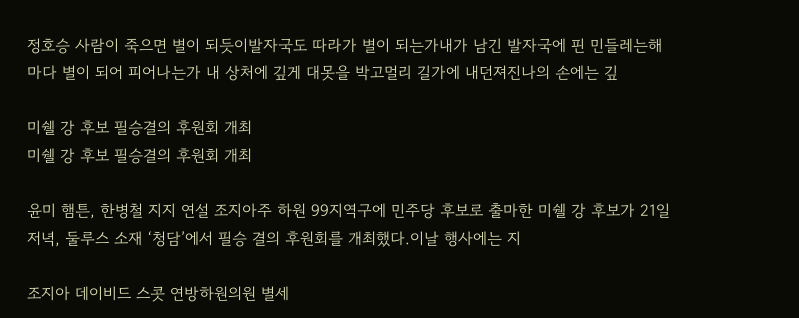정호승 사람이 죽으면 별이 되듯이발자국도 따라가 별이 되는가내가 남긴 발자국에 핀 민들레는해마다 별이 되어 피어나는가 내 상처에 깊게 대못을 박고멀리 길가에 내던져진나의 손에는 깊

미쉘 강 후보 필승결의 후원회 개최
미쉘 강 후보 필승결의 후원회 개최

윤미 햄튼, 한병철 지지 연설 조지아주 하원 99지역구에 민주당 후보로 출마한 미쉘 강 후보가 21일 저녁, 둘루스 소재 ‘청담’에서 필승 결의 후원회를 개최했다.이날 행사에는 지

조지아 데이비드 스콧 연방하원의원 별세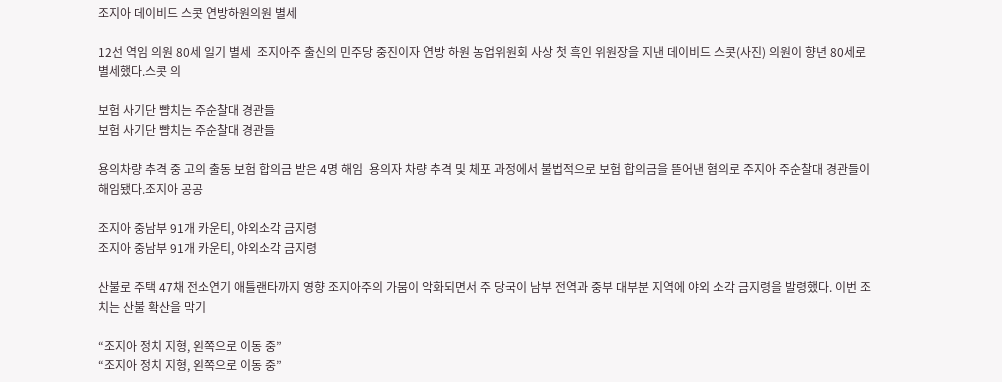조지아 데이비드 스콧 연방하원의원 별세

12선 역임 의원 80세 일기 별세  조지아주 출신의 민주당 중진이자 연방 하원 농업위원회 사상 첫 흑인 위원장을 지낸 데이비드 스콧(사진) 의원이 향년 80세로 별세했다.스콧 의

보험 사기단 뺨치는 주순찰대 경관들
보험 사기단 뺨치는 주순찰대 경관들

용의차량 추격 중 고의 출동 보험 합의금 받은 4명 해임  용의자 차량 추격 및 체포 과정에서 불법적으로 보험 합의금을 뜯어낸 혐의로 주지아 주순찰대 경관들이 해임됐다.조지아 공공

조지아 중남부 91개 카운티, 야외소각 금지령
조지아 중남부 91개 카운티, 야외소각 금지령

산불로 주택 47채 전소연기 애틀랜타까지 영향 조지아주의 가뭄이 악화되면서 주 당국이 남부 전역과 중부 대부분 지역에 야외 소각 금지령을 발령했다. 이번 조치는 산불 확산을 막기

“조지아 정치 지형, 왼쪽으로 이동 중”
“조지아 정치 지형, 왼쪽으로 이동 중”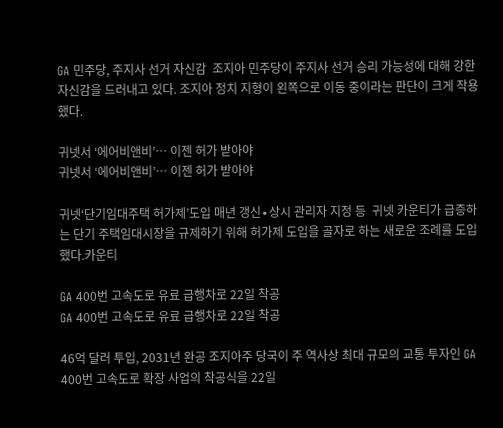GA 민주당, 주지사 선거 자신감  조지아 민주당이 주지사 선거 승리 가능성에 대해 강한 자신감을 드러내고 있다. 조지아 정치 지형이 왼쪽으로 이동 중이라는 판단이 크게 작용했다.

귀넷서 ‘에어비앤비’… 이젠 허가 받아야
귀넷서 ‘에어비앤비’… 이젠 허가 받아야

귀넷‘단기임대주택 허가제’도입 매년 갱신∙상시 관리자 지정 등  귀넷 카운티가 급증하는 단기 주택임대시장을 규제하기 위해 허가제 도입을 골자로 하는 새로운 조례를 도입했다.카운티

GA 400번 고속도로 유료 급행차로 22일 착공
GA 400번 고속도로 유료 급행차로 22일 착공

46억 달러 투입, 2031년 완공 조지아주 당국이 주 역사상 최대 규모의 교통 투자인 GA 400번 고속도로 확장 사업의 착공식을 22일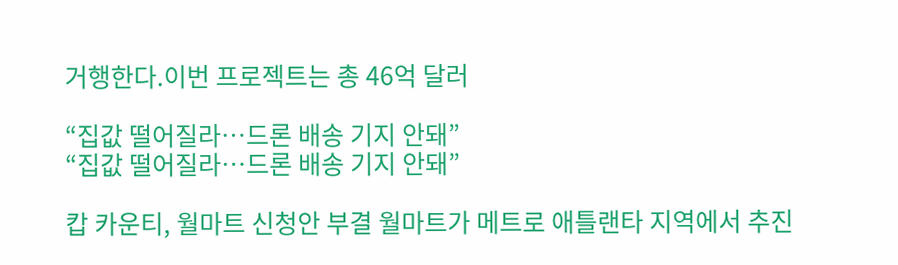거행한다.이번 프로젝트는 총 46억 달러

“집값 떨어질라…드론 배송 기지 안돼”
“집값 떨어질라…드론 배송 기지 안돼”

캅 카운티, 월마트 신청안 부결 월마트가 메트로 애틀랜타 지역에서 추진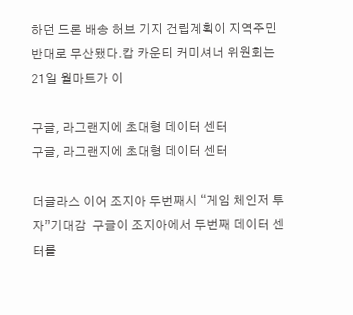하던 드론 배송 허브 기지 건립계획이 지역주민 반대로 무산됐다.캅 카운티 커미셔너 위원회는 21일 월마트가 이

구글, 라그랜지에 초대형 데이터 센터
구글, 라그랜지에 초대형 데이터 센터

더글라스 이어 조지아 두번째시 “게임 체인저 투자”기대감  구글이 조지아에서 두번째 데이터 센터를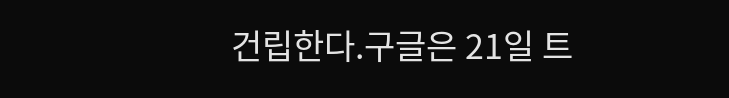건립한다.구글은 21일 트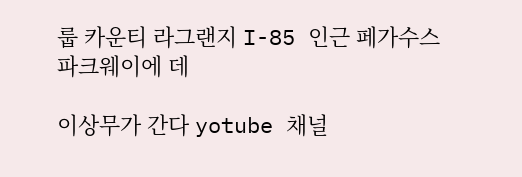룹 카운티 라그랜지 I-85 인근 페가수스 파크웨이에 데

이상무가 간다 yotube 채널